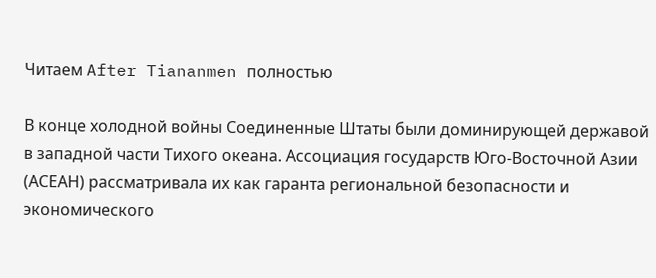Читаем After Tiananmen полностью

В конце холодной войны Соединенные Штаты были доминирующей державой в западной части Тихого океана. Ассоциация государств Юго-Восточной Азии (АСЕАН) рассматривала их как гаранта региональной безопасности и экономического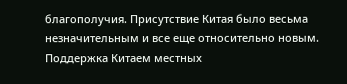благополучия. Присутствие Китая было весьма незначительным и все еще относительно новым. Поддержка Китаем местных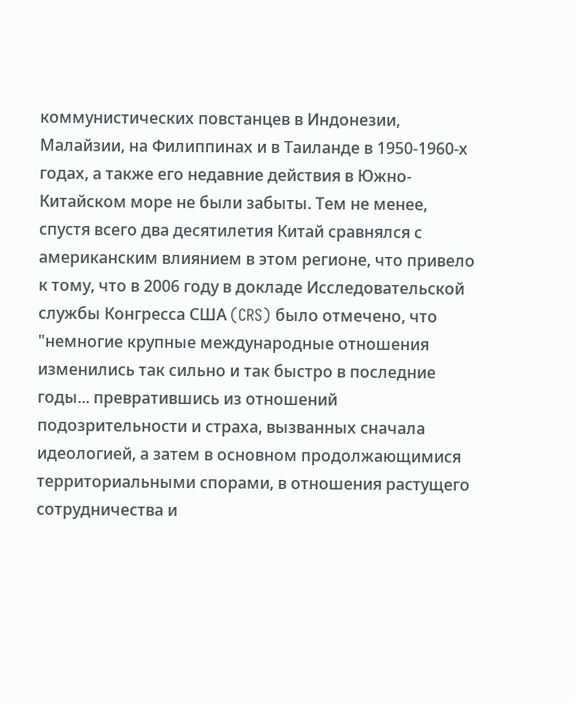коммунистических повстанцев в Индонезии, Малайзии, на Филиппинах и в Таиланде в 1950-1960-х годах, а также его недавние действия в Южно-Китайском море не были забыты. Тем не менее, спустя всего два десятилетия Китай сравнялся с американским влиянием в этом регионе, что привело к тому, что в 2006 году в докладе Исследовательской службы Конгресса США (CRS) было отмечено, что "немногие крупные международные отношения изменились так сильно и так быстро в последние годы... превратившись из отношений подозрительности и страха, вызванных сначала идеологией, а затем в основном продолжающимися территориальными спорами, в отношения растущего сотрудничества и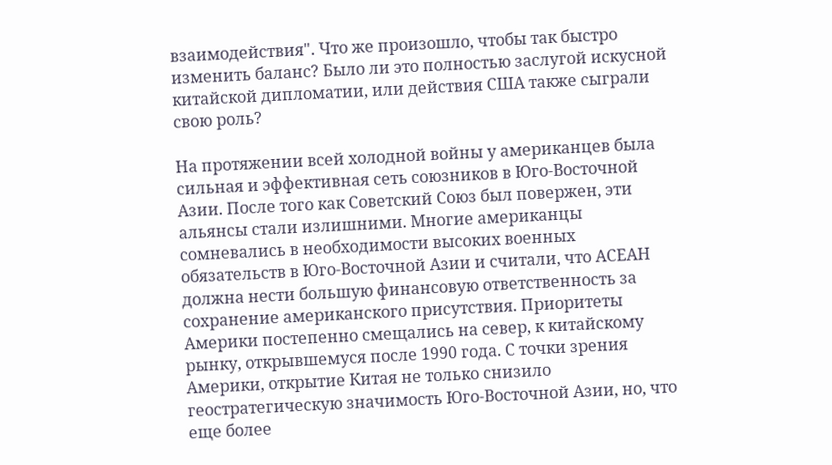взаимодействия". Что же произошло, чтобы так быстро изменить баланс? Было ли это полностью заслугой искусной китайской дипломатии, или действия США также сыграли свою роль?

На протяжении всей холодной войны у американцев была сильная и эффективная сеть союзников в Юго-Восточной Азии. После того как Советский Союз был повержен, эти альянсы стали излишними. Многие американцы сомневались в необходимости высоких военных обязательств в Юго-Восточной Азии и считали, что АСЕАН должна нести большую финансовую ответственность за сохранение американского присутствия. Приоритеты Америки постепенно смещались на север, к китайскому рынку, открывшемуся после 1990 года. С точки зрения Америки, открытие Китая не только снизило геостратегическую значимость Юго-Восточной Азии, но, что еще более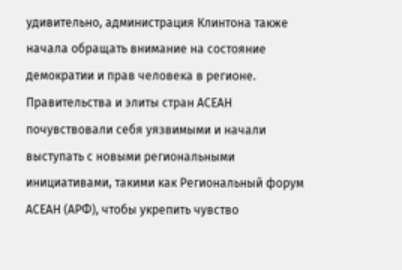удивительно, администрация Клинтона также начала обращать внимание на состояние демократии и прав человека в регионе. Правительства и элиты стран АСЕАН почувствовали себя уязвимыми и начали выступать с новыми региональными инициативами, такими как Региональный форум АСЕАН (АРФ), чтобы укрепить чувство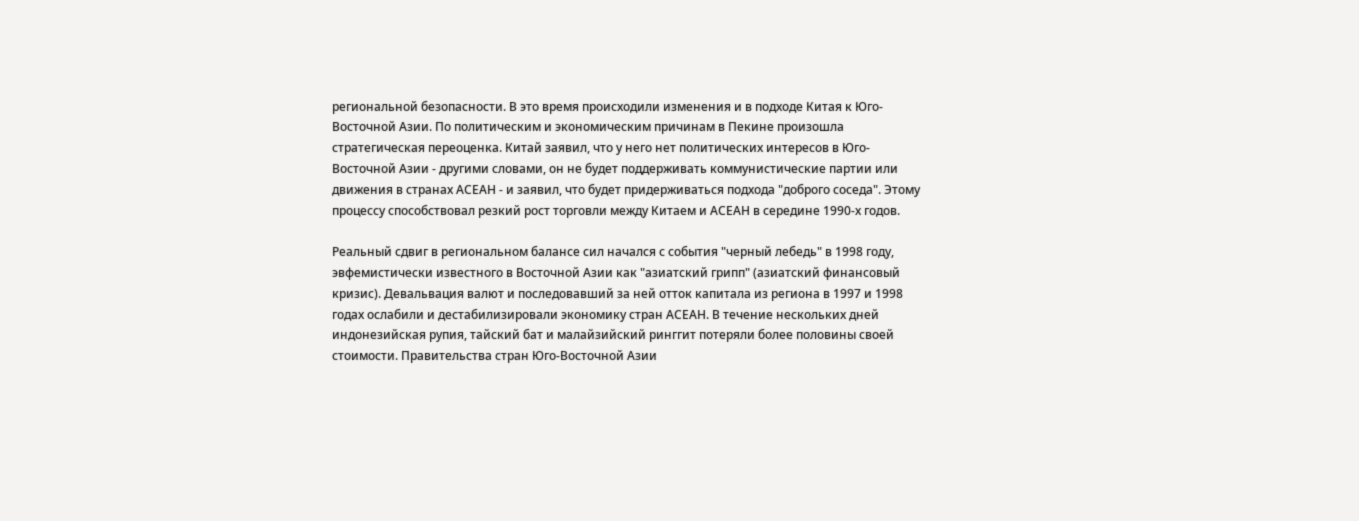региональной безопасности. В это время происходили изменения и в подходе Китая к Юго-Восточной Азии. По политическим и экономическим причинам в Пекине произошла стратегическая переоценка. Китай заявил, что у него нет политических интересов в Юго-Восточной Азии - другими словами, он не будет поддерживать коммунистические партии или движения в странах АСЕАН - и заявил, что будет придерживаться подхода "доброго соседа". Этому процессу способствовал резкий рост торговли между Китаем и АСЕАН в середине 1990-х годов.

Реальный сдвиг в региональном балансе сил начался с события "черный лебедь" в 1998 году, эвфемистически известного в Восточной Азии как "азиатский грипп" (азиатский финансовый кризис). Девальвация валют и последовавший за ней отток капитала из региона в 1997 и 1998 годах ослабили и дестабилизировали экономику стран АСЕАН. В течение нескольких дней индонезийская рупия, тайский бат и малайзийский ринггит потеряли более половины своей стоимости. Правительства стран Юго-Восточной Азии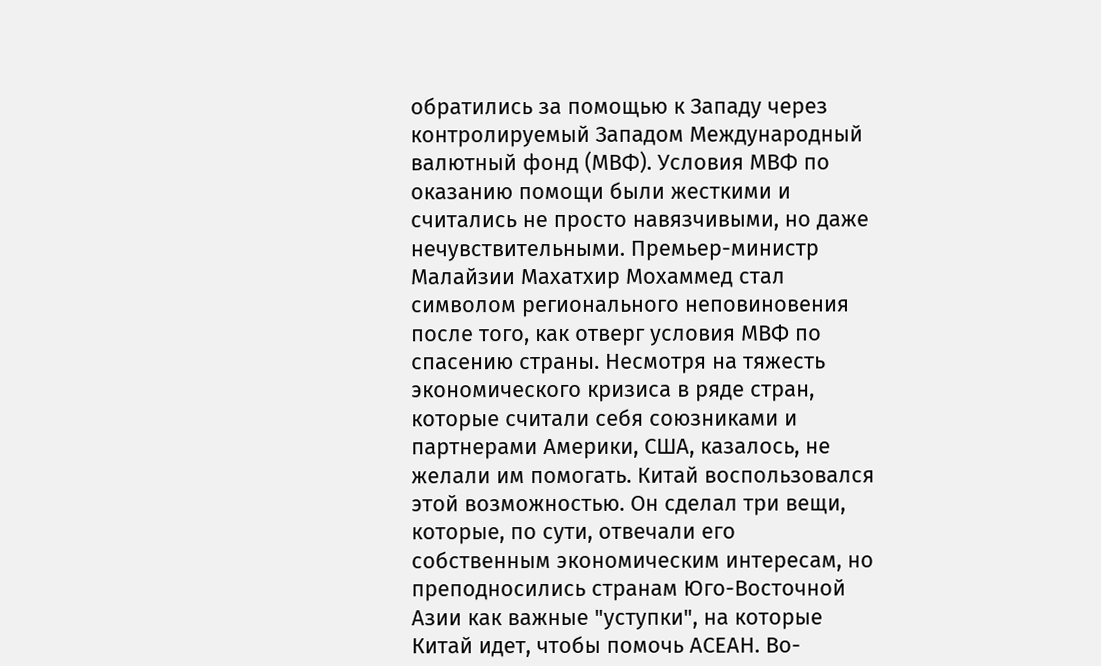обратились за помощью к Западу через контролируемый Западом Международный валютный фонд (МВФ). Условия МВФ по оказанию помощи были жесткими и считались не просто навязчивыми, но даже нечувствительными. Премьер-министр Малайзии Махатхир Мохаммед стал символом регионального неповиновения после того, как отверг условия МВФ по спасению страны. Несмотря на тяжесть экономического кризиса в ряде стран, которые считали себя союзниками и партнерами Америки, США, казалось, не желали им помогать. Китай воспользовался этой возможностью. Он сделал три вещи, которые, по сути, отвечали его собственным экономическим интересам, но преподносились странам Юго-Восточной Азии как важные "уступки", на которые Китай идет, чтобы помочь АСЕАН. Во-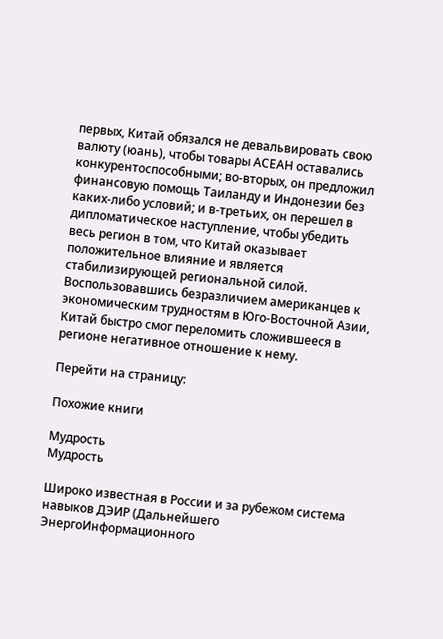первых, Китай обязался не девальвировать свою валюту (юань), чтобы товары АСЕАН оставались конкурентоспособными; во-вторых, он предложил финансовую помощь Таиланду и Индонезии без каких-либо условий; и в-третьих, он перешел в дипломатическое наступление, чтобы убедить весь регион в том, что Китай оказывает положительное влияние и является стабилизирующей региональной силой. Воспользовавшись безразличием американцев к экономическим трудностям в Юго-Восточной Азии, Китай быстро смог переломить сложившееся в регионе негативное отношение к нему.

Перейти на страницу:

Похожие книги

Мудрость
Мудрость

Широко известная в России и за рубежом система навыков ДЭИР (Дальнейшего ЭнергоИнформационного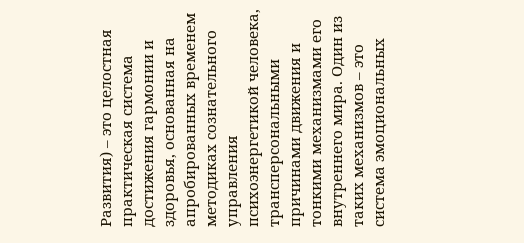Развития) – это целостная практическая система достижения гармонии и здоровья, основанная на апробированных временем методиках сознательного управления психоэнергетикой человека, трансперсональными причинами движения и тонкими механизмами его внутреннего мира. Один из таких механизмов – это система эмоциональных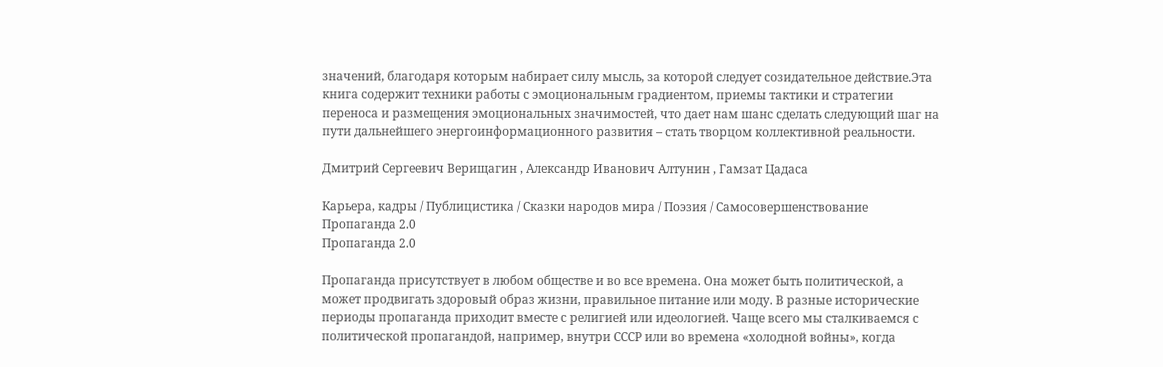значений, благодаря которым набирает силу мысль, за которой следует созидательное действие.Эта книга содержит техники работы с эмоциональным градиентом, приемы тактики и стратегии переноса и размещения эмоциональных значимостей, что дает нам шанс сделать следующий шаг на пути дальнейшего энергоинформационного развития – стать творцом коллективной реальности.

Дмитрий Сергеевич Верищагин , Александр Иванович Алтунин , Гамзат Цадаса

Карьера, кадры / Публицистика / Сказки народов мира / Поэзия / Самосовершенствование
Пропаганда 2.0
Пропаганда 2.0

Пропаганда присутствует в любом обществе и во все времена. Она может быть политической, а может продвигать здоровый образ жизни, правильное питание или моду. В разные исторические периоды пропаганда приходит вместе с религией или идеологией. Чаще всего мы сталкиваемся с политической пропагандой, например, внутри СССР или во времена «холодной войны», когда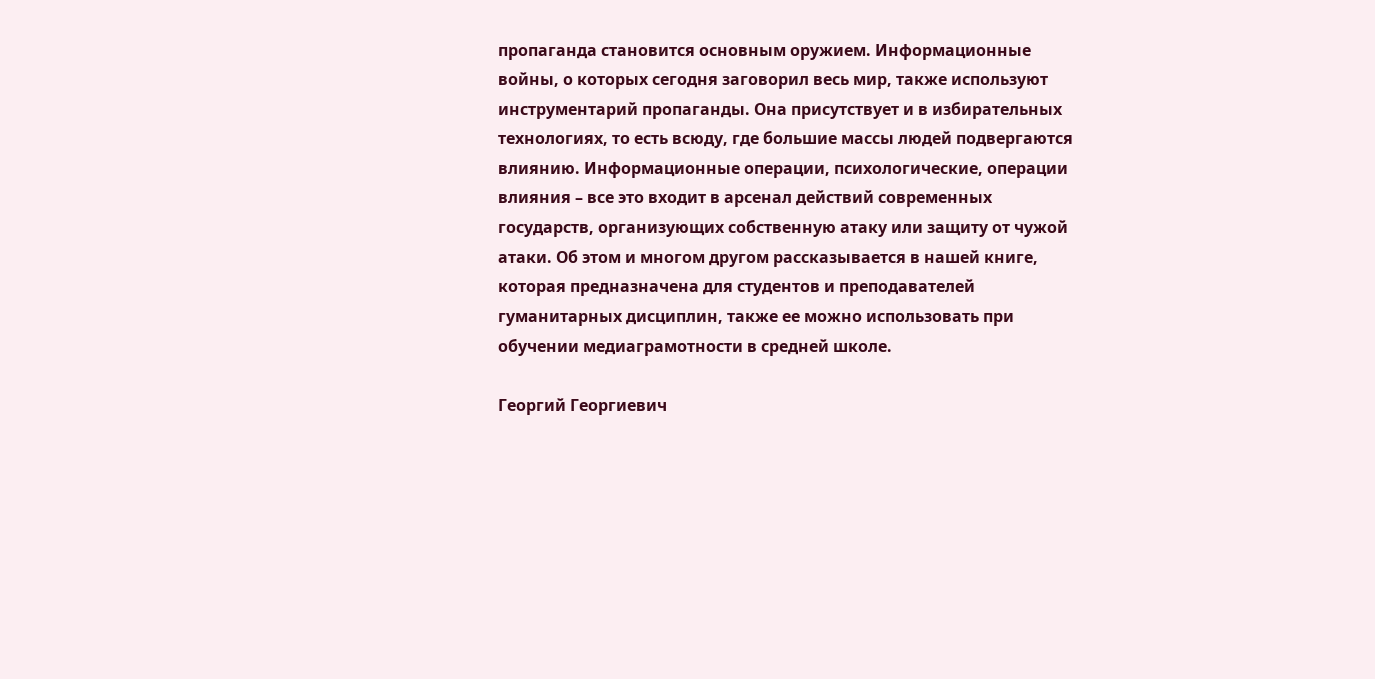пропаганда становится основным оружием. Информационные войны, о которых сегодня заговорил весь мир, также используют инструментарий пропаганды. Она присутствует и в избирательных технологиях, то есть всюду, где большие массы людей подвергаются влиянию. Информационные операции, психологические, операции влияния – все это входит в арсенал действий современных государств, организующих собственную атаку или защиту от чужой атаки. Об этом и многом другом рассказывается в нашей книге, которая предназначена для студентов и преподавателей гуманитарных дисциплин, также ее можно использовать при обучении медиаграмотности в средней школе.

Георгий Георгиевич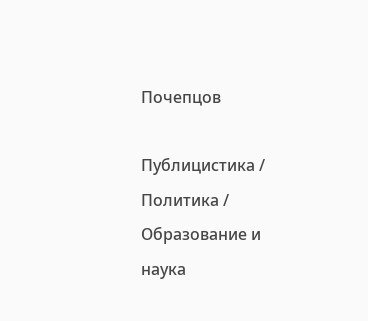Почепцов

Публицистика / Политика / Образование и наука